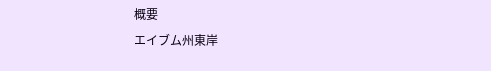概要
エイブム州東岸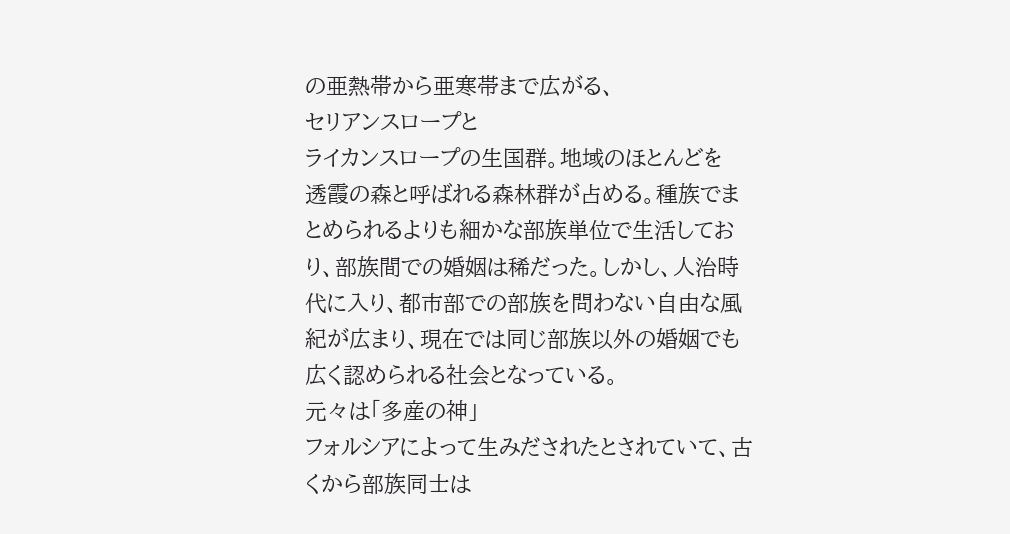の亜熱帯から亜寒帯まで広がる、
セリアンスロープと
ライカンスロープの生国群。地域のほとんどを
透霞の森と呼ばれる森林群が占める。種族でまとめられるよりも細かな部族単位で生活しており、部族間での婚姻は稀だった。しかし、人治時代に入り、都市部での部族を問わない自由な風紀が広まり、現在では同じ部族以外の婚姻でも広く認められる社会となっている。
元々は「多産の神」
フォルシアによって生みだされたとされていて、古くから部族同士は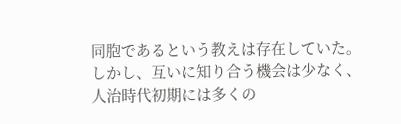同胞であるという教えは存在していた。しかし、互いに知り合う機会は少なく、人治時代初期には多くの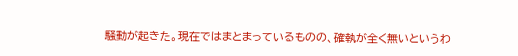騒動が起きた。現在ではまとまっているものの、確執が全く無いというわ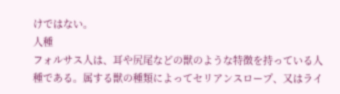けではない。
人種
フォルサス人は、耳や尻尾などの獣のような特徴を持っている人種である。属する獣の種類によってセリアンスロープ、又はライ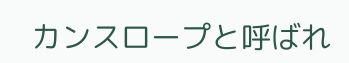カンスロープと呼ばれ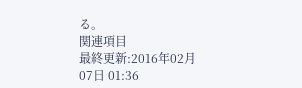る。
関連項目
最終更新:2016年02月07日 01:36